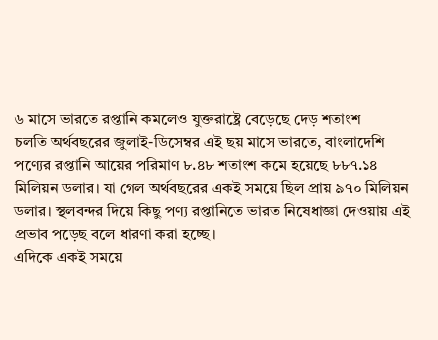৬ মাসে ভারতে রপ্তানি কমলেও যুক্তরাষ্ট্রে বেড়েছে দেড় শতাংশ
চলতি অর্থবছরের জুলাই-ডিসেম্বর এই ছয় মাসে ভারতে, বাংলাদেশি পণ্যের রপ্তানি আয়ের পরিমাণ ৮.৪৮ শতাংশ কমে হয়েছে ৮৮৭.১৪ মিলিয়ন ডলার। যা গেল অর্থবছরের একই সময়ে ছিল প্রায় ৯৭০ মিলিয়ন ডলার। স্থলবন্দর দিয়ে কিছু পণ্য রপ্তানিতে ভারত নিষেধাজ্ঞা দেওয়ায় এই প্রভাব পড়েছ বলে ধারণা করা হচ্ছে।
এদিকে একই সময়ে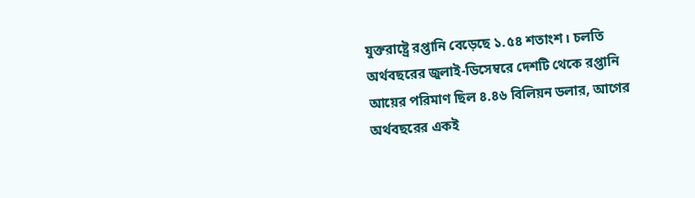যুক্তরাষ্ট্রে রপ্তানি বেড়েছে ১.৫৪ শতাংশ। চলতি অর্থবছরের জুলাই-ডিসেম্বরে দেশটি থেকে রপ্তানি আয়ের পরিমাণ ছিল ৪.৪৬ বিলিয়ন ডলার, আগের অর্থবছরের একই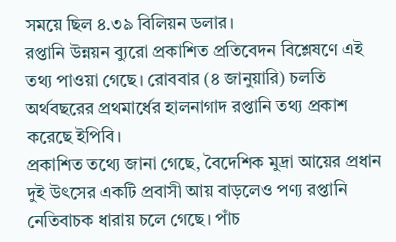সময়ে ছিল ৪.৩৯ বিলিয়ন ডলার।
রপ্তানি উন্নয়ন ব্যুরো প্রকাশিত প্রতিবেদন বিশ্লেষণে এই তথ্য পাওয়া গেছে। রোববার (৪ জানুয়ারি) চলতি অর্থবছরের প্রথমার্ধের হালনাগাদ রপ্তানি তথ্য প্রকাশ করেছে ইপিবি।
প্রকাশিত তথ্যে জানা গেছে, বৈদেশিক মুদ্রা আয়ের প্রধান দুই উৎসের একটি প্রবাসী আয় বাড়লেও পণ্য রপ্তানি নেতিবাচক ধারায় চলে গেছে। পাঁচ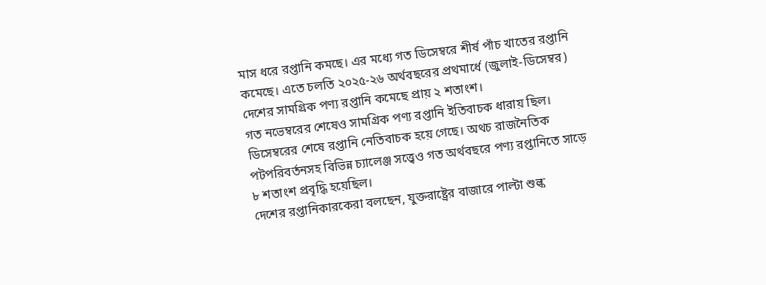মাস ধরে রপ্তানি কমছে। এর মধ্যে গত ডিসেম্বরে শীর্ষ পাঁচ খাতের রপ্তানি কমেছে। এতে চলতি ২০২৫-২৬ অর্থবছরের প্রথমার্ধে (জুলাই-ডিসেম্বর) দেশের সামগ্রিক পণ্য রপ্তানি কমেছে প্রায় ২ শতাংশ।
গত নভেম্বরের শেষেও সামগ্রিক পণ্য রপ্তানি ইতিবাচক ধারায় ছিল। ডিসেম্বরের শেষে রপ্তানি নেতিবাচক হয়ে গেছে। অথচ রাজনৈতিক পটপরিবর্তনসহ বিভিন্ন চ্যালেঞ্জ সত্ত্বেও গত অর্থবছরে পণ্য রপ্তানিতে সাড়ে ৮ শতাংশ প্রবৃদ্ধি হয়েছিল।
দেশের রপ্তানিকারকেরা বলছেন, যুক্তরাষ্ট্রের বাজারে পাল্টা শুল্ক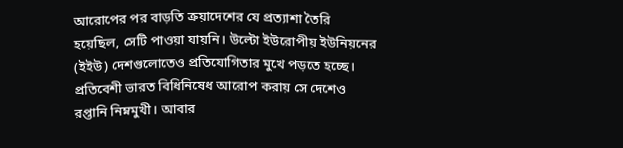আরোপের পর বাড়তি ক্রয়াদেশের যে প্রত্যাশা তৈরি হয়েছিল, সেটি পাওয়া যায়নি। উল্টো ইউরোপীয় ইউনিয়নের (ইইউ) দেশগুলোতেও প্রতিযোগিতার মুখে পড়তে হচ্ছে। প্রতিবেশী ভারত বিধিনিষেধ আরোপ করায় সে দেশেও রপ্তানি নিম্নমুখী। আবার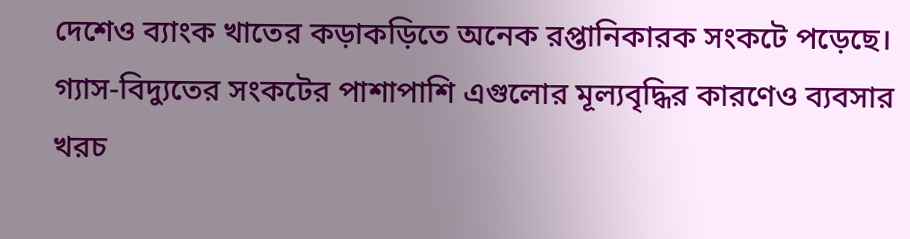দেশেও ব্যাংক খাতের কড়াকড়িতে অনেক রপ্তানিকারক সংকটে পড়েছে। গ্যাস-বিদ্যুতের সংকটের পাশাপাশি এগুলোর মূল্যবৃদ্ধির কারণেও ব্যবসার খরচ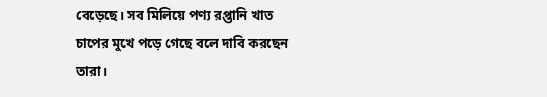বেড়েছে। সব মিলিয়ে পণ্য রপ্তানি খাত চাপের মুখে পড়ে গেছে বলে দাবি করছেন তারা।